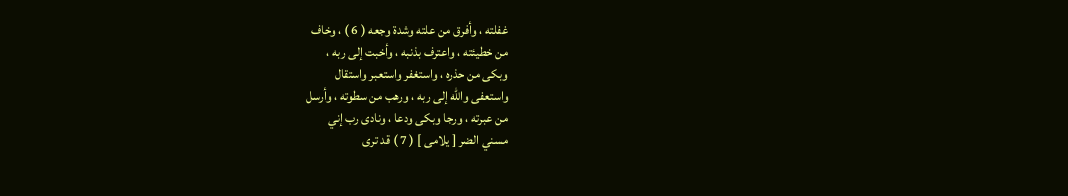غفلته ، وأفرق من علته وشدة وجعه ( 6 ) ، وخاف
من خطيئته ، واعترف بذنبه ، وأخبت إلى ربه ،
وبكى من حذره ، واستغفر واستعبر واستقال
واستعفى والله إلى ربه ، ورهب من سطوته ، وأرسل
من عبرته ، ورجا وبكى ودعا ، ونادى رب إني
مسني الضر [ يلامى ] ( 7 ) قد ترى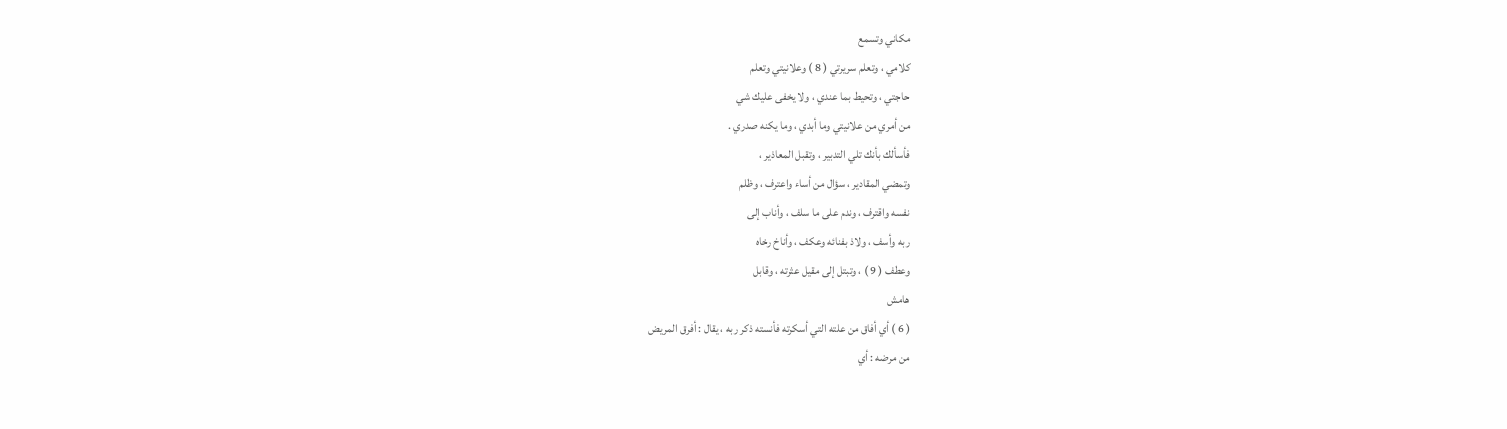مكاني وتسمع
كلامي ، وتعلم سريرتي ( 8 ) وعلانيتي وتعلم
حاجتي ، وتحيط بما عندي ، ولا يخفى عليك شي
من أمري من علانيتي وما أبدي ، وما يكنه صدري .
فأسألك بأنك تلي التدبير ، وتقبل المعاذير ،
وتمضي المقادير ، سؤال من أساء واعترف ، وظلم
نفسه واقترف ، وندم على ما سلف ، وأناب إلى
ربه وأسف ، ولاذ بفنائه وعكف ، وأناخ رخاه
وعطف ( 9 ) ، وتبتل إلى مقيل عثرته ، وقابل
هامش
( 6 ) أي أفاق من علته التي أسكرته فأنسته ذكر ربه ، يقال : أفرق المريض
من مرضه : أي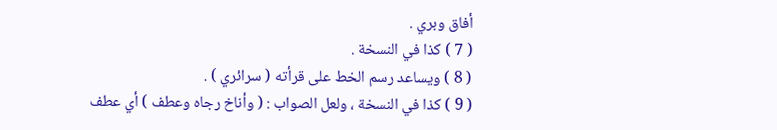أفاق وبري .
( 7 ) كذا في النسخة .
( 8 ) ويساعد رسم الخط على قرأته ( سرائري ) .
( 9 ) كذا في النسخة ، ولعل الصواب : ( وأناخ رجاه وعطف ) أي عطف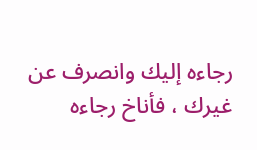رجاءه إليك وانصرف عن غيرك ، فأناخ رجاءه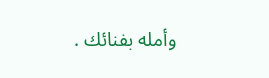وأمله بفنائك .